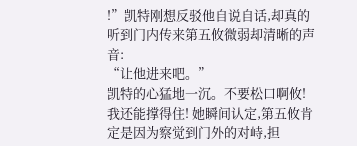!”凯特刚想反驳他自说自话,却真的听到门内传来第五攸微弱却清晰的声音:
“让他进来吧。”
凯特的心猛地一沉。不要松口啊攸!我还能撑得住! 她瞬间认定,第五攸肯定是因为察觉到门外的对峙,担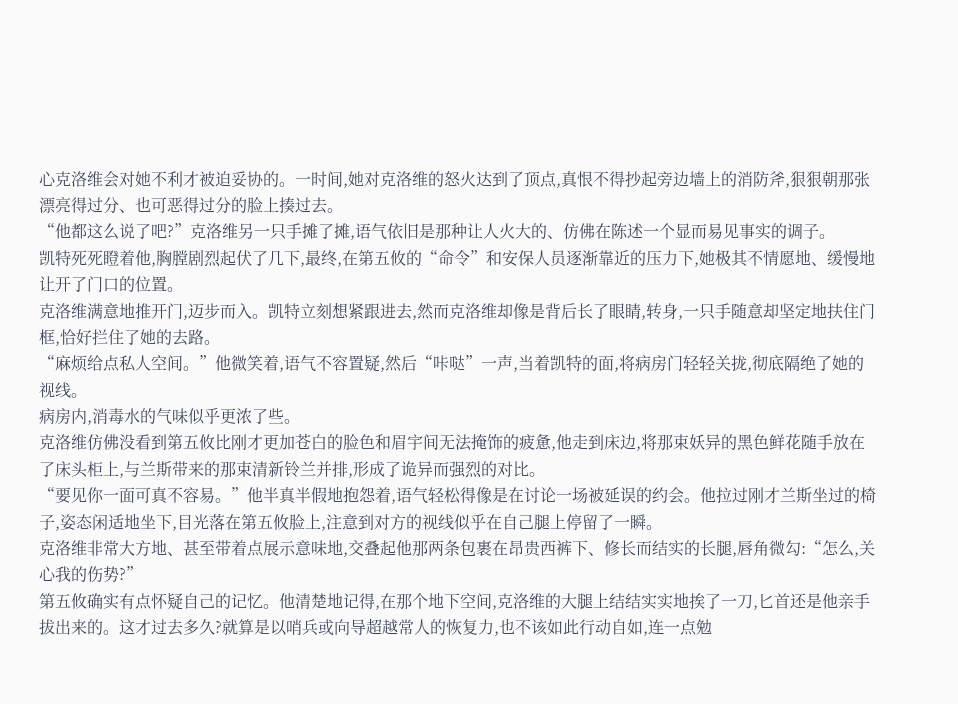心克洛维会对她不利才被迫妥协的。一时间,她对克洛维的怒火达到了顶点,真恨不得抄起旁边墙上的消防斧,狠狠朝那张漂亮得过分、也可恶得过分的脸上揍过去。
“他都这么说了吧?”克洛维另一只手摊了摊,语气依旧是那种让人火大的、仿佛在陈述一个显而易见事实的调子。
凯特死死瞪着他,胸膛剧烈起伏了几下,最终,在第五攸的“命令”和安保人员逐渐靠近的压力下,她极其不情愿地、缓慢地让开了门口的位置。
克洛维满意地推开门,迈步而入。凯特立刻想紧跟进去,然而克洛维却像是背后长了眼睛,转身,一只手随意却坚定地扶住门框,恰好拦住了她的去路。
“麻烦给点私人空间。”他微笑着,语气不容置疑,然后“咔哒”一声,当着凯特的面,将病房门轻轻关拢,彻底隔绝了她的视线。
病房内,消毒水的气味似乎更浓了些。
克洛维仿佛没看到第五攸比刚才更加苍白的脸色和眉宇间无法掩饰的疲惫,他走到床边,将那束妖异的黑色鲜花随手放在了床头柜上,与兰斯带来的那束清新铃兰并排,形成了诡异而强烈的对比。
“要见你一面可真不容易。”他半真半假地抱怨着,语气轻松得像是在讨论一场被延误的约会。他拉过刚才兰斯坐过的椅子,姿态闲适地坐下,目光落在第五攸脸上,注意到对方的视线似乎在自己腿上停留了一瞬。
克洛维非常大方地、甚至带着点展示意味地,交叠起他那两条包裹在昂贵西裤下、修长而结实的长腿,唇角微勾:“怎么,关心我的伤势?”
第五攸确实有点怀疑自己的记忆。他清楚地记得,在那个地下空间,克洛维的大腿上结结实实地挨了一刀,匕首还是他亲手拔出来的。这才过去多久?就算是以哨兵或向导超越常人的恢复力,也不该如此行动自如,连一点勉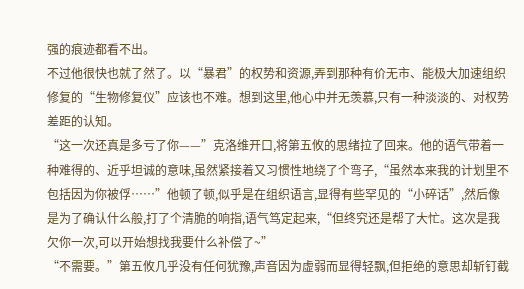强的痕迹都看不出。
不过他很快也就了然了。以“暴君”的权势和资源,弄到那种有价无市、能极大加速组织修复的“生物修复仪”应该也不难。想到这里,他心中并无羡慕,只有一种淡淡的、对权势差距的认知。
“这一次还真是多亏了你——”克洛维开口,将第五攸的思绪拉了回来。他的语气带着一种难得的、近乎坦诚的意味,虽然紧接着又习惯性地绕了个弯子,“虽然本来我的计划里不包括因为你被俘……”他顿了顿,似乎是在组织语言,显得有些罕见的“小碎话”,然后像是为了确认什么般,打了个清脆的响指,语气笃定起来,“但终究还是帮了大忙。这次是我欠你一次,可以开始想找我要什么补偿了~”
“不需要。”第五攸几乎没有任何犹豫,声音因为虚弱而显得轻飘,但拒绝的意思却斩钉截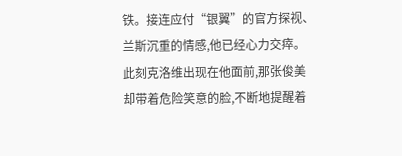铁。接连应付“银翼”的官方探视、兰斯沉重的情感,他已经心力交瘁。此刻克洛维出现在他面前,那张俊美却带着危险笑意的脸,不断地提醒着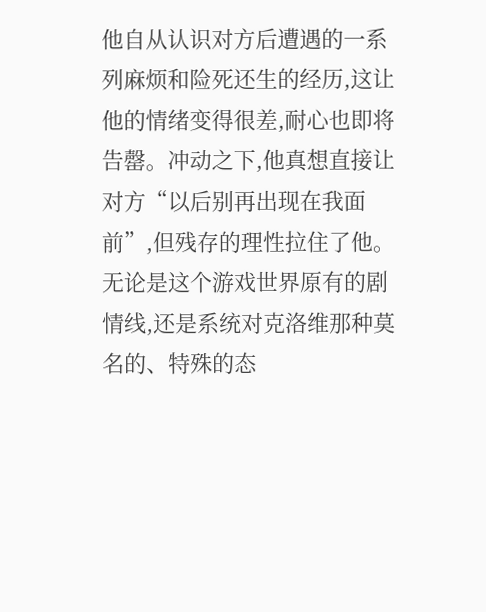他自从认识对方后遭遇的一系列麻烦和险死还生的经历,这让他的情绪变得很差,耐心也即将告罄。冲动之下,他真想直接让对方“以后别再出现在我面前”,但残存的理性拉住了他。无论是这个游戏世界原有的剧情线,还是系统对克洛维那种莫名的、特殊的态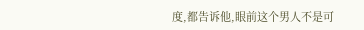度,都告诉他,眼前这个男人不是可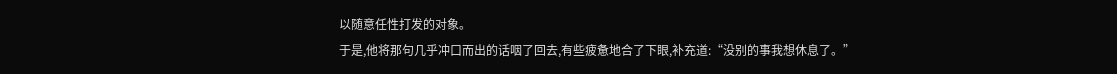以随意任性打发的对象。
于是,他将那句几乎冲口而出的话咽了回去,有些疲惫地合了下眼,补充道:“没别的事我想休息了。”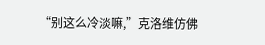“别这么冷淡嘛,”克洛维仿佛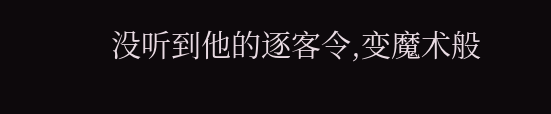没听到他的逐客令,变魔术般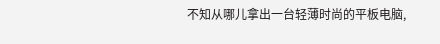不知从哪儿拿出一台轻薄时尚的平板电脑,